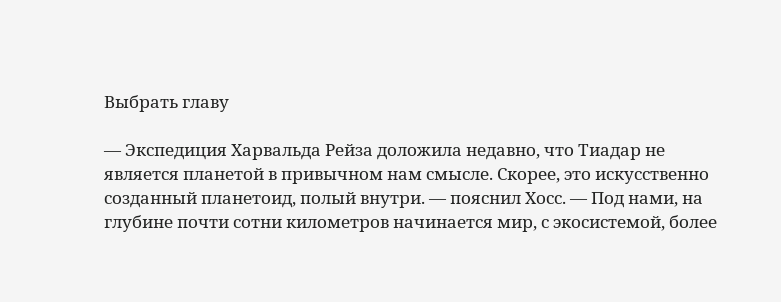Выбрать главу

— Экспедиция Харвальда Рейза доложила недавно, что Тиадар не является планетой в привычном нам смысле. Скорее, это искусственно созданный планетоид, полый внутри. — пояснил Хосс. — Под нами, на глубине почти сотни километров начинается мир, с экосистемой, более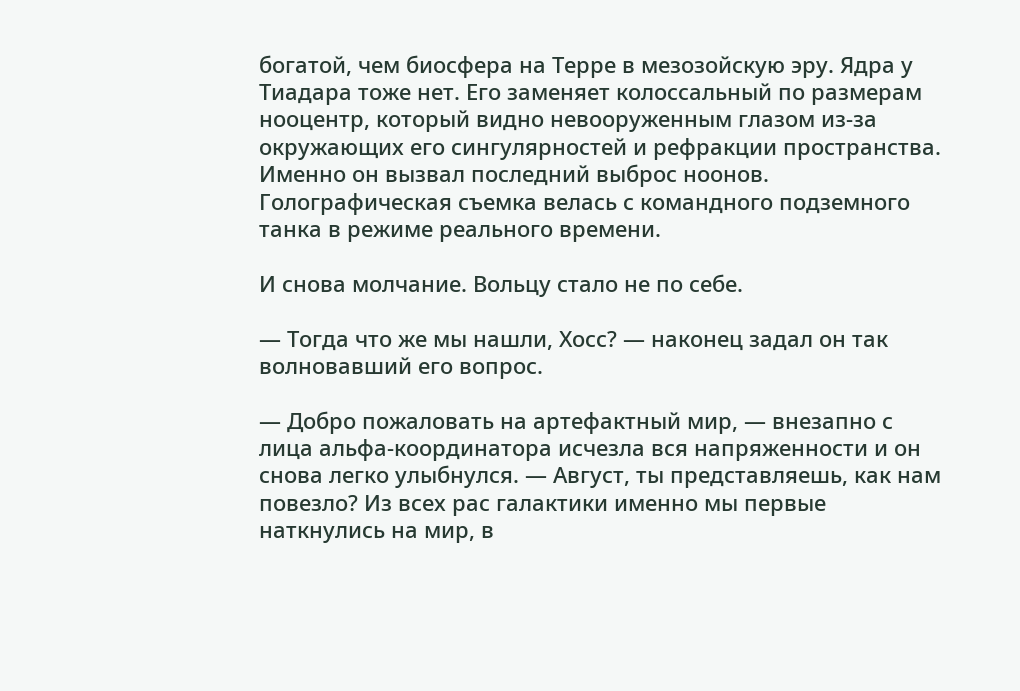богатой, чем биосфера на Терре в мезозойскую эру. Ядра у Тиадара тоже нет. Его заменяет колоссальный по размерам нооцентр, который видно невооруженным глазом из-за окружающих его сингулярностей и рефракции пространства. Именно он вызвал последний выброс ноонов. Голографическая съемка велась с командного подземного танка в режиме реального времени.

И снова молчание. Вольцу стало не по себе.

— Тогда что же мы нашли, Хосс? — наконец задал он так волновавший его вопрос.

— Добро пожаловать на артефактный мир, — внезапно с лица альфа-координатора исчезла вся напряженности и он снова легко улыбнулся. — Август, ты представляешь, как нам повезло? Из всех рас галактики именно мы первые наткнулись на мир, в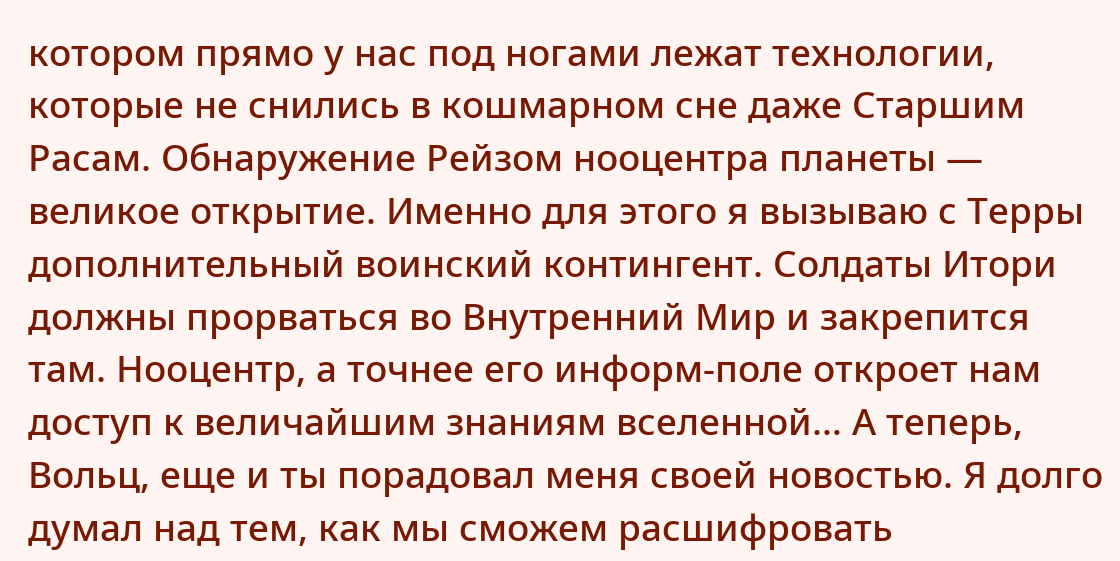котором прямо у нас под ногами лежат технологии, которые не снились в кошмарном сне даже Старшим Расам. Обнаружение Рейзом нооцентра планеты — великое открытие. Именно для этого я вызываю с Терры дополнительный воинский контингент. Солдаты Итори должны прорваться во Внутренний Мир и закрепится там. Нооцентр, а точнее его информ-поле откроет нам доступ к величайшим знаниям вселенной… А теперь, Вольц, еще и ты порадовал меня своей новостью. Я долго думал над тем, как мы сможем расшифровать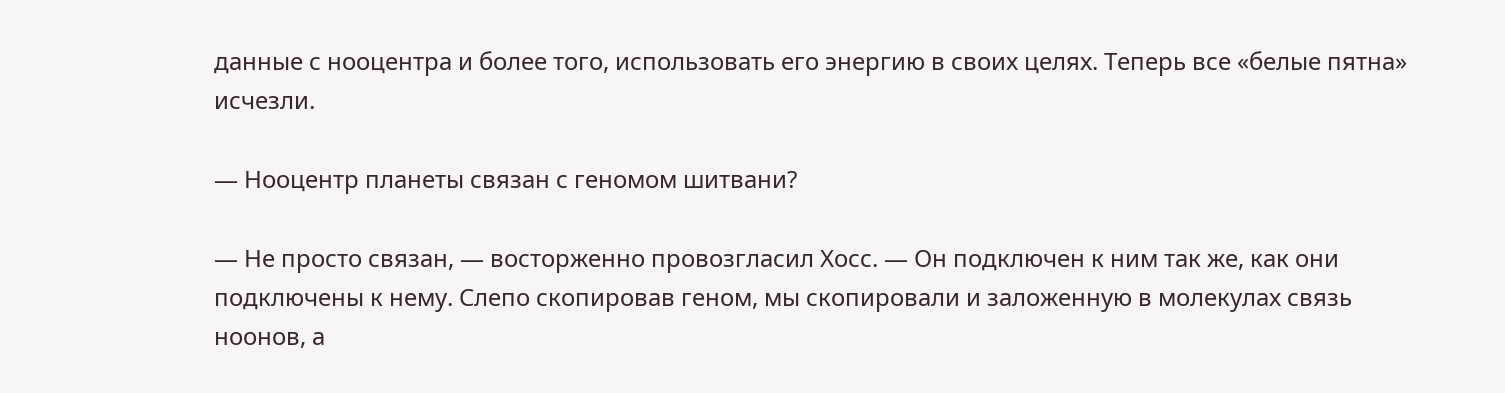данные с нооцентра и более того, использовать его энергию в своих целях. Теперь все «белые пятна» исчезли.

— Нооцентр планеты связан с геномом шитвани?

— Не просто связан, — восторженно провозгласил Хосс. — Он подключен к ним так же, как они подключены к нему. Слепо скопировав геном, мы скопировали и заложенную в молекулах связь ноонов, а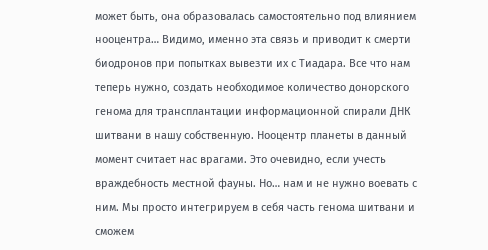может быть, она образовалась самостоятельно под влиянием нооцентра… Видимо, именно эта связь и приводит к смерти биодронов при попытках вывезти их с Тиадара. Все что нам теперь нужно, создать необходимое количество донорского генома для трансплантации информационной спирали ДНК шитвани в нашу собственную. Нооцентр планеты в данный момент считает нас врагами. Это очевидно, если учесть враждебность местной фауны. Но… нам и не нужно воевать с ним. Мы просто интегрируем в себя часть генома шитвани и сможем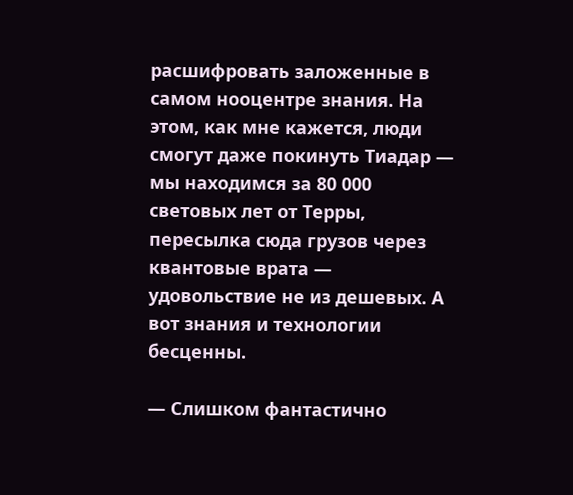расшифровать заложенные в самом нооцентре знания. На этом, как мне кажется, люди смогут даже покинуть Тиадар — мы находимся за 80 000 световых лет от Терры, пересылка сюда грузов через квантовые врата — удовольствие не из дешевых. А вот знания и технологии бесценны.

— Слишком фантастично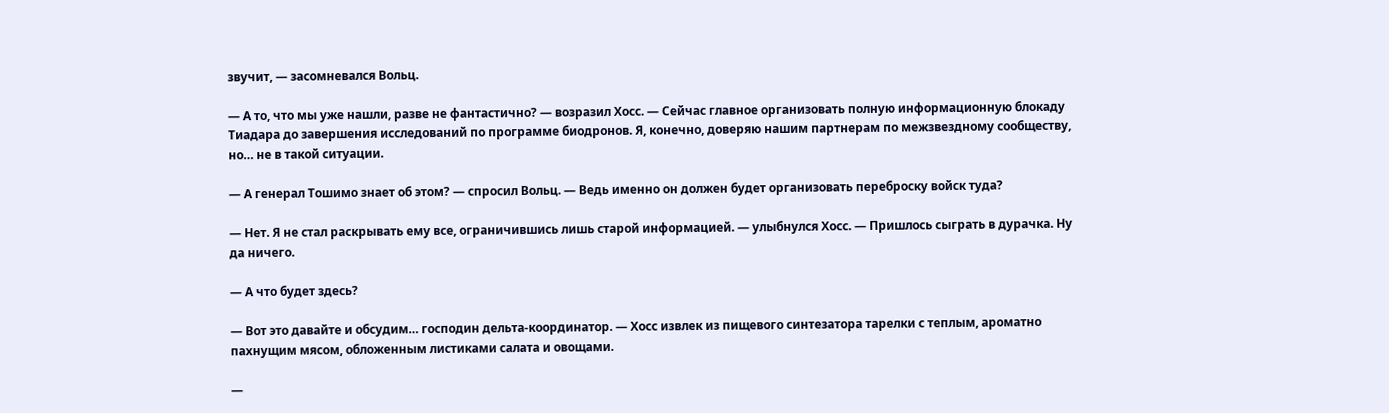звучит, — засомневался Вольц.

— А то, что мы уже нашли, разве не фантастично? — возразил Хосс. — Сейчас главное организовать полную информационную блокаду Тиадара до завершения исследований по программе биодронов. Я, конечно, доверяю нашим партнерам по межзвездному сообществу, но… не в такой ситуации.

— А генерал Тошимо знает об этом? — спросил Вольц. — Ведь именно он должен будет организовать переброску войск туда?

— Нет. Я не стал раскрывать ему все, ограничившись лишь старой информацией. — улыбнулся Хосс. — Пришлось сыграть в дурачка. Ну да ничего.

— А что будет здесь?

— Вот это давайте и обсудим… господин дельта-координатор. — Хосс извлек из пищевого синтезатора тарелки с теплым, ароматно пахнущим мясом, обложенным листиками салата и овощами.

—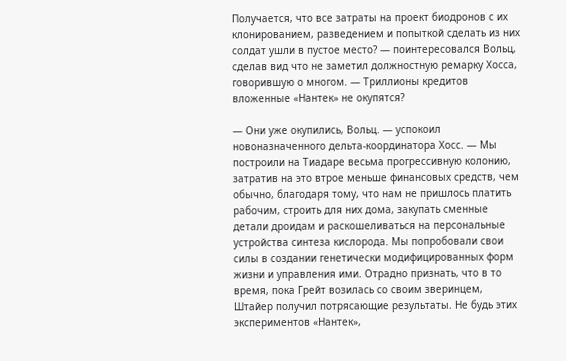Получается, что все затраты на проект биодронов с их клонированием, разведением и попыткой сделать из них солдат ушли в пустое место? — поинтересовался Вольц, сделав вид что не заметил должностную ремарку Хосса, говорившую о многом. — Триллионы кредитов вложенные «Нантек» не окупятся?

— Они уже окупились, Вольц. — успокоил новоназначенного дельта-координатора Хосс. — Мы построили на Тиадаре весьма прогрессивную колонию, затратив на это втрое меньше финансовых средств, чем обычно, благодаря тому, что нам не пришлось платить рабочим, строить для них дома, закупать сменные детали дроидам и раскошеливаться на персональные устройства синтеза кислорода. Мы попробовали свои силы в создании генетически модифицированных форм жизни и управления ими. Отрадно признать, что в то время, пока Грейт возилась со своим зверинцем, Штайер получил потрясающие результаты. Не будь этих экспериментов «Нантек»,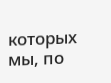которых мы, по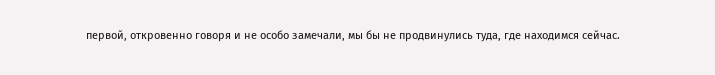первой, откровенно говоря и не особо замечали, мы бы не продвинулись туда, где находимся сейчас.